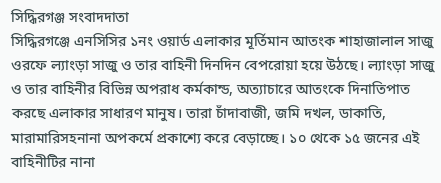সিদ্ধিরগঞ্জ সংবাদদাতা
সিদ্ধিরগঞ্জে এনসিসির ১নং ওয়ার্ড এলাকার মূর্তিমান আতংক শাহাজালাল সাজু ওরফে ল্যাংড়া সাজু ও তার বাহিনী দিনদিন বেপরোয়া হয়ে উঠছে। ল্যাংড়া সাজু ও তার বাহিনীর বিভিন্ন অপরাধ কর্মকান্ড, অত্যাচারে আতংকে দিনাতিপাত করছে এলাকার সাধারণ মানুষ। তারা চাঁদাবাজী, জমি দখল, ডাকাতি, মারামারিসহনানা অপকর্মে প্রকাশ্যে করে বেড়াচ্ছে। ১০ থেকে ১৫ জনের এই বাহিনীটির নানা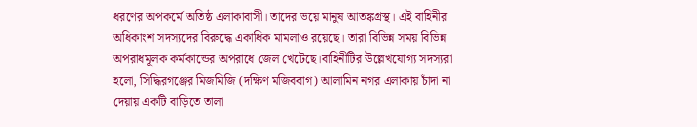ধরণের অপকর্মে অতিষ্ঠ এলাকাবাসী। তাদের ভয়ে মানুষ আতঙ্কগ্রস্থ। এই বাহিনীর অধিকাংশ সদস্যদের বিরুদ্ধে একাধিক মামলাও রয়েছে। তারা বিভিন্ন সময় বিভিন্ন অপরাধমূলক কর্মকান্ডের অপরাধে জেল খেটেছে।বাহিনীটির উল্লেখযোগ্য সদস্যরা হলো, সিদ্ধিরগঞ্জের মিজমিজি (দক্ষিণ মজিববাগ) আলামিন নগর এলাকায় চাঁদা না দেয়ায় একটি বাড়িতে তালা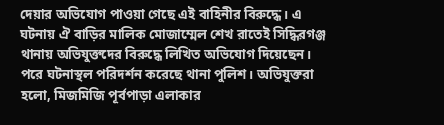দেয়ার অভিযোগ পাওয়া গেছে এই বাহিনীর বিরুদ্ধে। এ ঘটনায় ঐ বাড়ির মালিক মোজাম্মেল শেখ রাতেই সিদ্ধিরগঞ্জ থানায় অভিযুক্তদের বিরুদ্ধে লিখিত অভিযোগ দিয়েছেন। পরে ঘটনাস্থল পরিদর্শন করেছে থানা পুলিশ। অভিযুক্তরা হলো, মিজমিজি পূর্বপাড়া এলাকার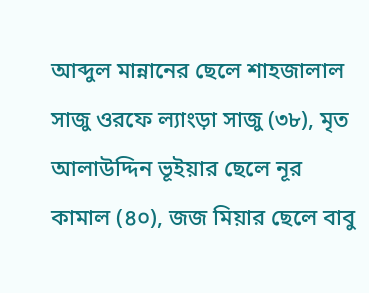আব্দুল মান্নানের ছেলে শাহজালাল সাজু ওরফে ল্যাংড়া সাজু (৩৮), মৃত আলাউদ্দিন ভূইয়ার ছেলে নূর কামাল (৪০), জজ মিয়ার ছেলে বাবু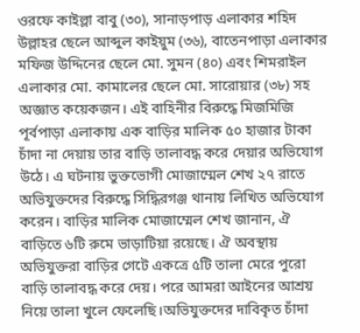ওরফে কাইল্লা বাবু (৩০), সানাড়পাড় এলাকার শহিদ উল্লাহর ছেলে আব্দুল কাইয়ুম (৩৬), বাতেনপাড়া এলাকার মফিজ উদ্দিনের ছেলে মো. সুমন (৪০) এবং শিমরাইল এলাকার মো. কামালের ছেলে মো. সারোয়ার (৩৮) সহ অজ্ঞাত কয়েকজন। এই বাহিনীর বিরুদ্ধে মিজমিজি পূর্বপাড়া এলাকায় এক বাড়ির মালিক ৫০ হাজার টাকা চাঁদা না দেয়ায় তার বাড়ি তালাবদ্ধ করে দেয়ার অভিযোগ উঠে। এ ঘটনায় ভুক্তভোগী মোজাম্মেল শেখ ২৭ রাতে অভিযুক্তদের বিরুদ্ধে সিদ্ধিরগঞ্জ থানায় লিখিত অভিযোগ করেন। বাড়ির মালিক মোজাম্মেল শেখ জানান, ঐ বাড়িতে ৬টি রুমে ভাড়াটিয়া রয়েছে। ঐ অবস্থায় অভিযুক্তরা বাড়ির গেটে একত্রে ৫টি তালা মেরে পুরো বাড়ি তালাবদ্ধ করে দেয়। পরে আমরা আইনের আশ্রয় নিয়ে তালা খুলে ফেলেছি।অভিযুক্তদের দাবিকৃত চাঁদা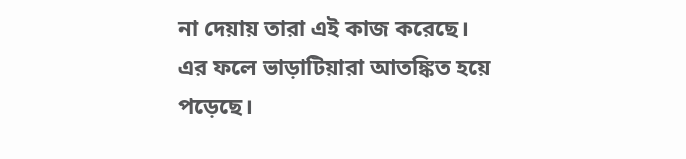না দেয়ায় তারা এই কাজ করেছে। এর ফলে ভাড়াটিয়ারা আতঙ্কিত হয়ে পড়েছে।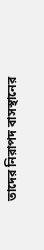তাদের নিরাপদ বাসস্থানের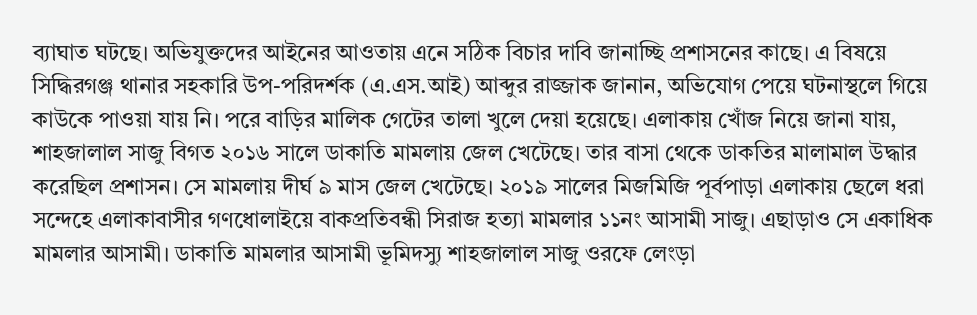ব্যাঘাত ঘটছে। অভিযুক্তদের আইনের আওতায় এনে সঠিক বিচার দাবি জানাচ্ছি প্রশাসনের কাছে। এ বিষয়ে সিদ্ধিরগঞ্জ থানার সহকারি উপ-পরিদর্শক (এ.এস.আই) আব্দুর রাজ্জাক জানান, অভিযোগ পেয়ে ঘটনাস্থলে গিয়ে কাউকে পাওয়া যায় নি। পরে বাড়ির মালিক গেটের তালা খুলে দেয়া হয়েছে। এলাকায় খোঁজ নিয়ে জানা যায়, শাহজালাল সাজু বিগত ২০১৬ সালে ডাকাতি মামলায় জেল খেটেছে। তার বাসা থেকে ডাকতির মালামাল উদ্ধার করেছিল প্রশাসন। সে মামলায় দীর্ঘ ৯ মাস জেল খেটেছে। ২০১৯ সালের মিজমিজি পূর্বপাড়া এলাকায় ছেলে ধরা সন্দেহে এলাকাবাসীর গণধোলাইয়ে বাকপ্রতিবন্ধী সিরাজ হত্যা মামলার ১১নং আসামী সাজু। এছাড়াও সে একাধিক মামলার আসামী। ডাকাতি মামলার আসামী ভূমিদস্যু শাহজালাল সাজু ওরফে লেংড়া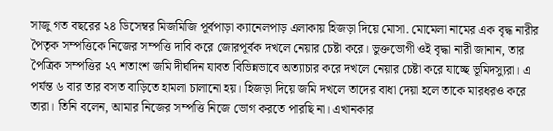সাজু গত বছরের ২৪ ডিসেম্বর মিজমিজি পূর্বপাড়া ক্যানেলপাড় এলাকায় হিজড়া দিয়ে মোসা. মোমেলা নামের এক বৃদ্ধ নারীর পৈতৃক সম্পত্তিকে নিজের সম্পত্তি দাবি করে জোরপূর্বক দখলে নেয়ার চেষ্টা করে। ভুক্তভোগী ওই বৃদ্ধা নারী জানান, তার পৈত্রিক সম্পত্তির ২৭ শতাংশ জমি দীর্ঘদিন যাবত বিভিন্নভাবে অত্যাচার করে দখলে নেয়ার চেষ্টা করে যাচ্ছে ভূমিদস্যুরা। এ পর্যন্ত ৬ বার তার বসত বাড়িতে হামলা চালানো হয়। হিজড়া দিয়ে জমি দখলে তাদের বাধা দেয়া হলে তাকে মারধরও করে তারা। তিনি বলেন, আমার নিজের সম্পত্তি নিজে ভোগ করতে পারছি না। এখানকার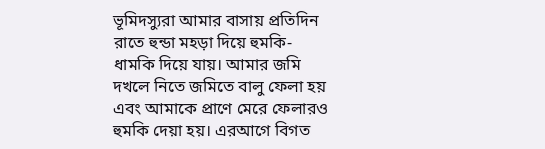ভূমিদস্যুরা আমার বাসায় প্রতিদিন রাতে হুন্ডা মহড়া দিয়ে হুমকি-ধামকি দিয়ে যায়। আমার জমি দখলে নিতে জমিতে বালু ফেলা হয় এবং আমাকে প্রাণে মেরে ফেলারও হুমকি দেয়া হয়। এরআগে বিগত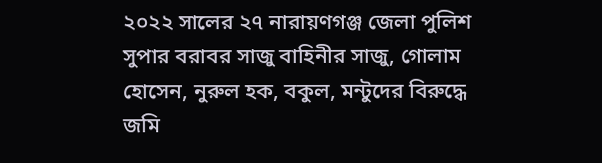২০২২ সালের ২৭ নারায়ণগঞ্জ জেলা পুলিশ সুপার বরাবর সাজু বাহিনীর সাজু, গোলাম হোসেন, নুরুল হক, বকুল, মন্টুদের বিরুদ্ধে জমি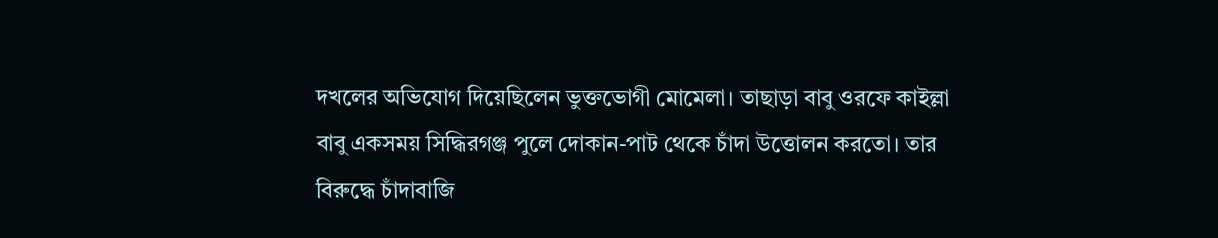দখলের অভিযোগ দিয়েছিলেন ভুক্তভোগী মোমেলা। তাছাড়া বাবু ওরফে কাইল্লা বাবু একসময় সিদ্ধিরগঞ্জ পুলে দোকান-পাট থেকে চাঁদা উত্তোলন করতো। তার বিরুদ্ধে চাঁদাবাজি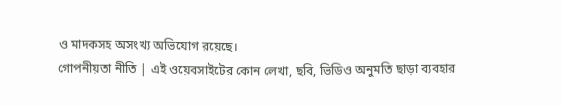ও মাদকসহ অসংখ্য অভিযোগ রয়েছে।
গোপনীয়তা নীতি | এই ওয়েবসাইটের কোন লেখা, ছবি, ভিডিও অনুমতি ছাড়া ব্যবহার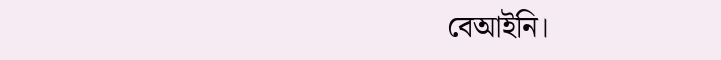বেআইনি।